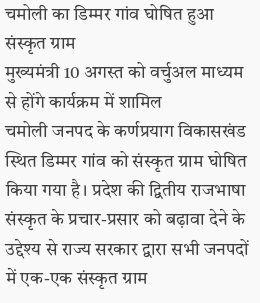चमोली का डिम्मर गांव घोषित हुआ संस्कृत ग्राम
मुख्यमंत्री 10 अगस्त को वर्चुअल माध्यम से होंगे कार्यक्रम में शामिल
चमोली जनपद के कर्णप्रयाग विकासखंड स्थित डिम्मर गांव को संस्कृत ग्राम घोषित किया गया है। प्रदेश की द्वितीय राजभाषा संस्कृत के प्रचार-प्रसार को बढ़ावा देने के उद्देश्य से राज्य सरकार द्वारा सभी जनपदों में एक-एक संस्कृत ग्राम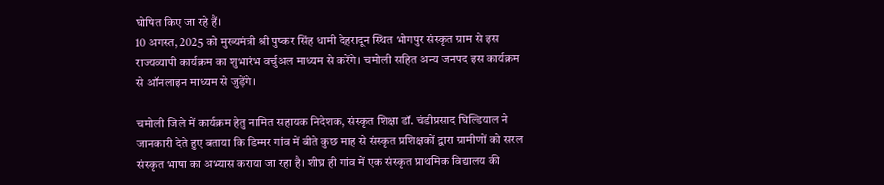घोषित किए जा रहे हैं।
10 अगस्त, 2025 को मुख्यमंत्री श्री पुष्कर सिंह धामी देहरादून स्थित भोगपुर संस्कृत ग्राम से इस राज्यव्यापी कार्यक्रम का शुभारंभ वर्चुअल माध्यम से करेंगे। चमोली सहित अन्य जनपद इस कार्यक्रम से ऑनलाइन माध्यम से जुड़ेंगे।

चमोली जिले में कार्यक्रम हेतु नामित सहायक निदेशक, संस्कृत शिक्षा डॉ. चंडीप्रसाद घिल्डियाल ने जानकारी देते हुए बताया कि डिम्मर गांव में बीते कुछ माह से संस्कृत प्रशिक्षकों द्वारा ग्रामीणों को सरल संस्कृत भाषा का अभ्यास कराया जा रहा है। शीघ्र ही गांव में एक संस्कृत प्राथमिक विद्यालय की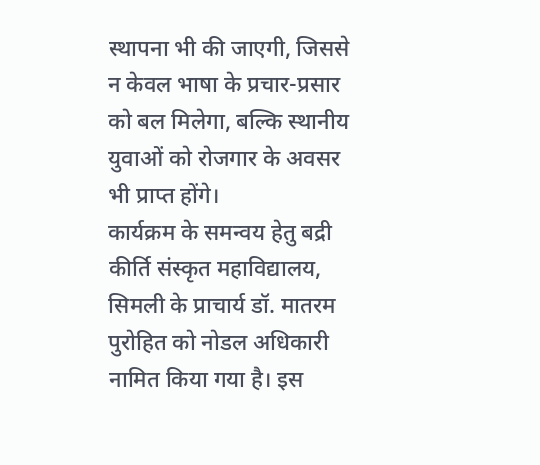स्थापना भी की जाएगी, जिससे न केवल भाषा के प्रचार-प्रसार को बल मिलेगा, बल्कि स्थानीय युवाओं को रोजगार के अवसर भी प्राप्त होंगे।
कार्यक्रम के समन्वय हेतु बद्री कीर्ति संस्कृत महाविद्यालय, सिमली के प्राचार्य डॉ. मातरम पुरोहित को नोडल अधिकारी नामित किया गया है। इस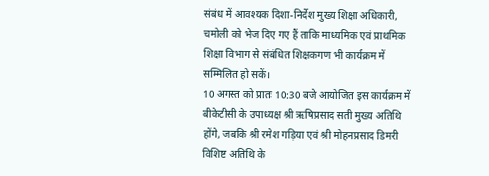संबंध में आवश्यक दिशा-निर्देश मुख्य शिक्षा अधिकारी, चमोली को भेज दिए गए हैं ताकि माध्यमिक एवं प्राथमिक शिक्षा विभाग से संबंधित शिक्षकगण भी कार्यक्रम में सम्मिलित हो सकें।
10 अगस्त को प्रातः 10:30 बजे आयोजित इस कार्यक्रम में बीकेटीसी के उपाध्यक्ष श्री ऋषिप्रसाद सती मुख्य अतिथि होंगे, जबकि श्री रमेश गड़िया एवं श्री मोहनप्रसाद डिमरी विशिष्ट अतिथि के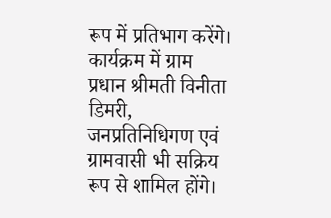रूप में प्रतिभाग करेंगे।
कार्यक्रम में ग्राम प्रधान श्रीमती विनीता डिमरी, जनप्रतिनिधिगण एवं ग्रामवासी भी सक्रिय रूप से शामिल होंगे।